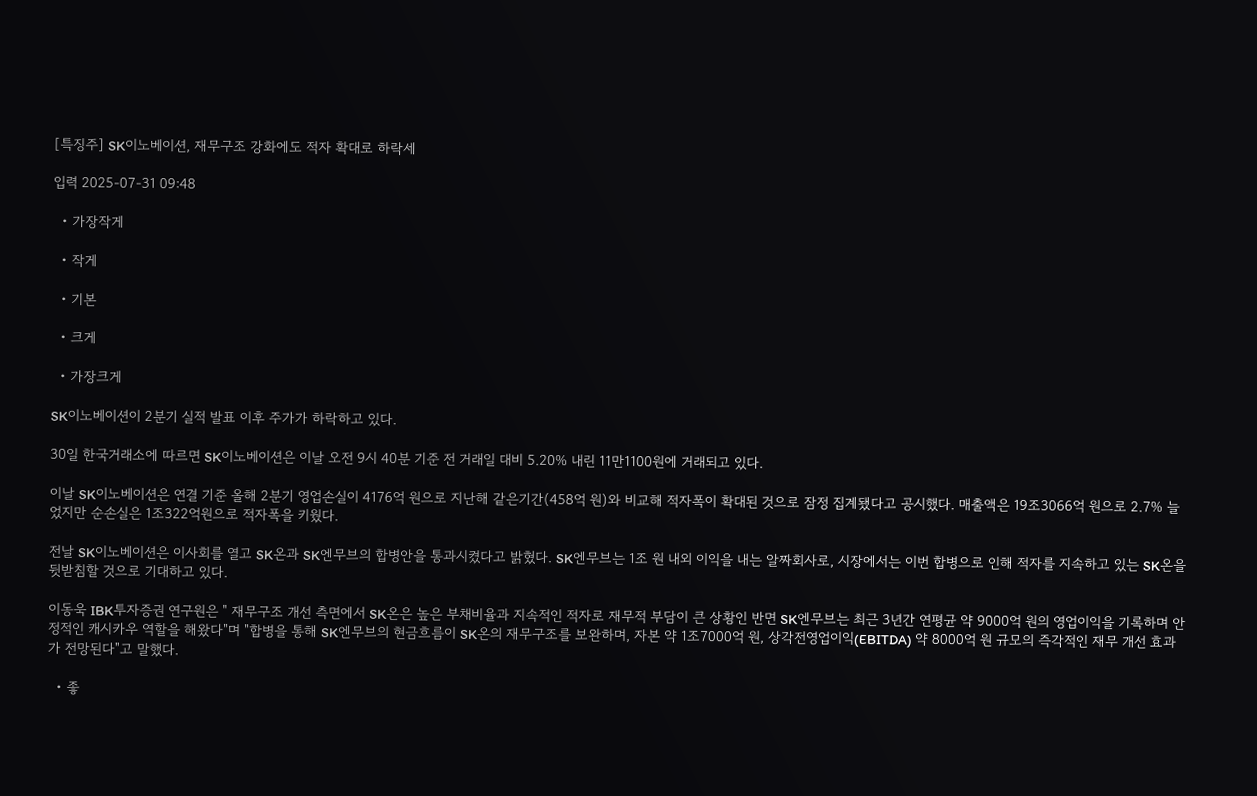[특징주] SK이노베이션, 재무구조 강화에도 적자 확대로 하락세

입력 2025-07-31 09:48

  • 가장작게

  • 작게

  • 기본

  • 크게

  • 가장크게

SK이노베이션이 2분기 실적 발표 이후 주가가 하락하고 있다.

30일 한국거래소에 따르면 SK이노베이션은 이날 오전 9시 40분 기준 전 거래일 대비 5.20% 내린 11만1100원에 거래되고 있다.

이날 SK이노베이션은 연결 기준 올해 2분기 영업손실이 4176억 원으로 지난해 같은기간(458억 원)와 비교해 적자폭이 확대된 것으로 잠정 집계됐다고 공시했다. 매출액은 19조3066억 원으로 2.7% 늘었지만 순손실은 1조322억원으로 적자폭을 키웠다.

전날 SK이노베이션은 이사회를 열고 SK온과 SK엔무브의 합병안을 통과시켰다고 밝혔다. SK엔무브는 1조 원 내외 이익을 내는 알짜회사로, 시장에서는 이번 합병으로 인해 적자를 지속하고 있는 SK온을 뒷받침할 것으로 기대하고 있다.

이동욱 IBK투자증권 연구원은 " 재무구조 개선 측면에서 SK온은 높은 부채비율과 지속적인 적자로 재무적 부담이 큰 상황인 반면 SK엔무브는 최근 3년간 연평균 약 9000억 원의 영업이익을 기록하며 안정적인 캐시카우 역할을 해왔다"며 "합병을 통해 SK엔무브의 현금흐름이 SK온의 재무구조를 보완하며, 자본 약 1조7000억 원, 상각전영업이익(EBITDA) 약 8000억 원 규모의 즉각적인 재무 개선 효과가 전망된다"고 말했다.

  • 좋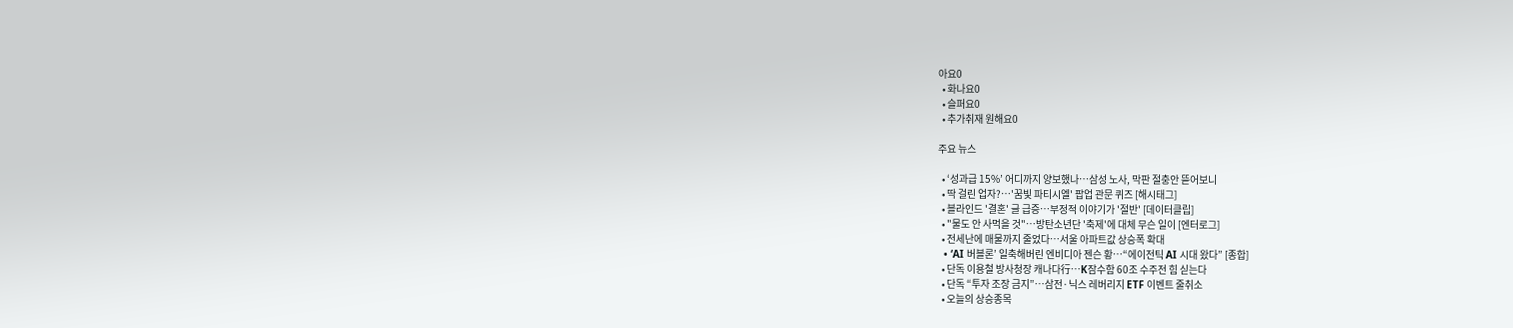아요0
  • 화나요0
  • 슬퍼요0
  • 추가취재 원해요0

주요 뉴스

  • ‘성과급 15%’ 어디까지 양보했나…삼성 노사, 막판 절충안 뜯어보니
  • 딱 걸린 업자?…'꿈빛 파티시엘' 팝업 관문 퀴즈 [해시태그]
  • 블라인드 '결혼' 글 급증…부정적 이야기가 '절반' [데이터클립]
  • "물도 안 사먹을 것"⋯방탄소년단 '축제'에 대체 무슨 일이 [엔터로그]
  • 전세난에 매물까지 줄었다…서울 아파트값 상승폭 확대
  • ‘AI 버블론’ 일축해버린 엔비디아 젠슨 황⋯“에이전틱 AI 시대 왔다” [종합]
  • 단독 이용철 방사청장 캐나다行…K잠수함 60조 수주전 힘 싣는다
  • 단독 “투자 조장 금지”…삼전·닉스 레버리지 ETF 이벤트 줄취소
  • 오늘의 상승종목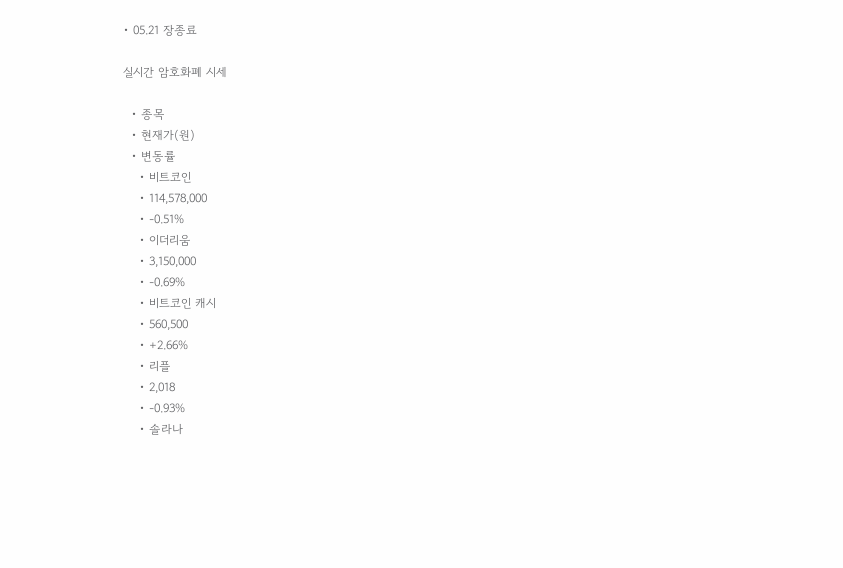• 05.21 장종료

실시간 암호화폐 시세

  • 종목
  • 현재가(원)
  • 변동률
    • 비트코인
    • 114,578,000
    • -0.51%
    • 이더리움
    • 3,150,000
    • -0.69%
    • 비트코인 캐시
    • 560,500
    • +2.66%
    • 리플
    • 2,018
    • -0.93%
    • 솔라나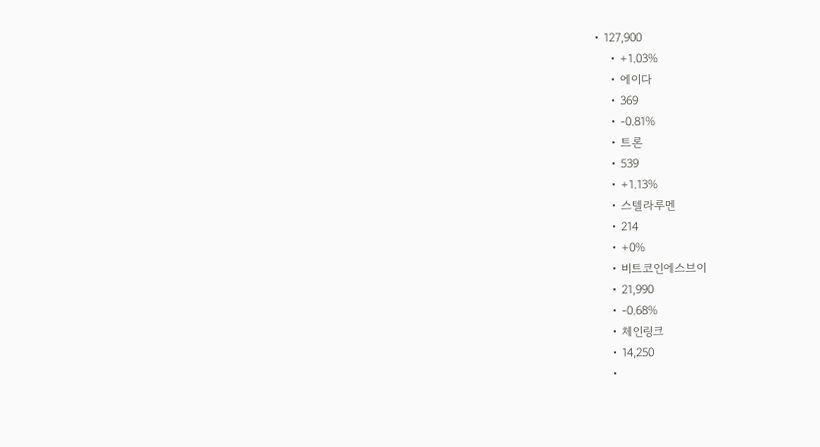• 127,900
    • +1.03%
    • 에이다
    • 369
    • -0.81%
    • 트론
    • 539
    • +1.13%
    • 스텔라루멘
    • 214
    • +0%
    • 비트코인에스브이
    • 21,990
    • -0.68%
    • 체인링크
    • 14,250
    •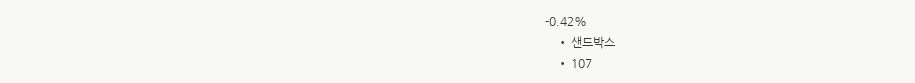-0.42%
    • 샌드박스
    • 107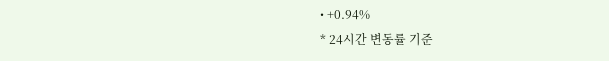• +0.94%
* 24시간 변동률 기준